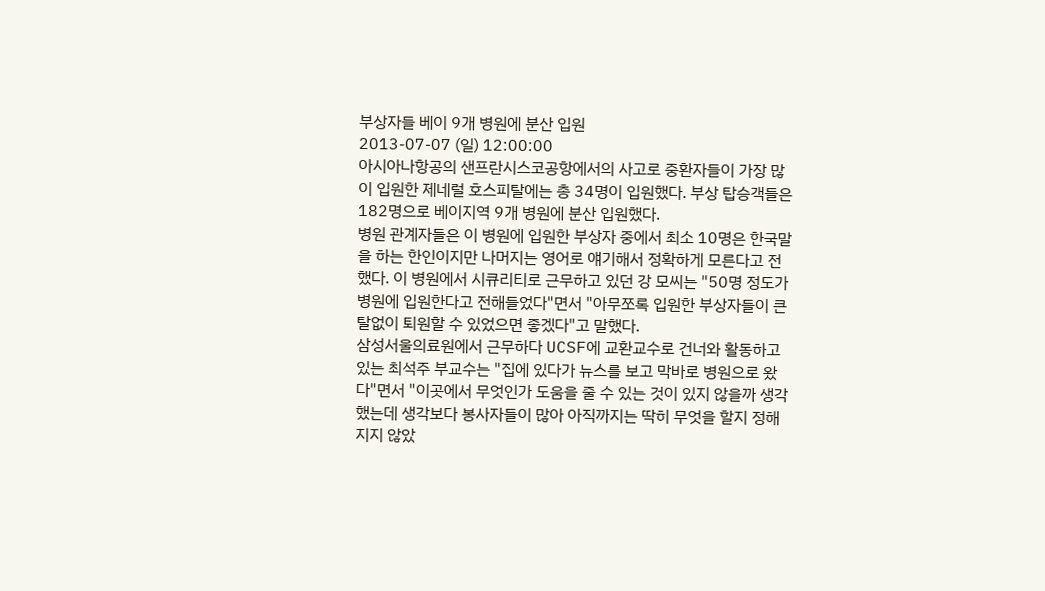부상자들 베이 9개 병원에 분산 입원
2013-07-07 (일) 12:00:00
아시아나항공의 샌프란시스코공항에서의 사고로 중환자들이 가장 많이 입원한 제네럴 호스피탈에는 총 34명이 입원했다. 부상 탑승객들은 182명으로 베이지역 9개 병원에 분산 입원했다.
병원 관계자들은 이 병원에 입원한 부상자 중에서 최소 10명은 한국말을 하는 한인이지만 나머지는 영어로 얘기해서 정확하게 모른다고 전했다. 이 병원에서 시큐리티로 근무하고 있던 강 모씨는 "50명 정도가 병원에 입원한다고 전해들었다"면서 "아무쪼록 입원한 부상자들이 큰탈없이 퇴원할 수 있었으면 좋겠다"고 말했다.
삼성서울의료원에서 근무하다 UCSF에 교환교수로 건너와 활동하고 있는 최석주 부교수는 "집에 있다가 뉴스를 보고 막바로 병원으로 왔다"면서 "이곳에서 무엇인가 도움을 줄 수 있는 것이 있지 않을까 생각했는데 생각보다 봉사자들이 많아 아직까지는 딱히 무엇을 할지 정해지지 않았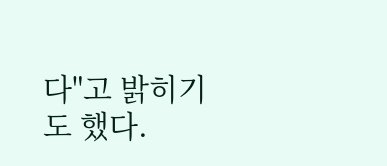다"고 밝히기도 했다.